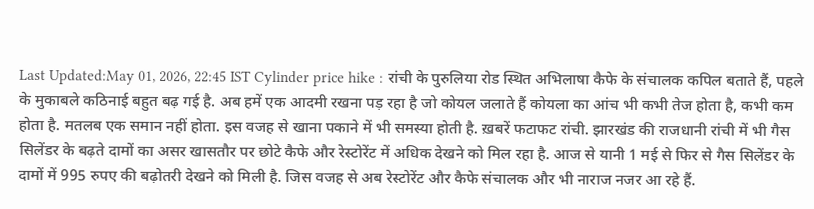Last Updated:May 01, 2026, 22:45 IST Cylinder price hike : रांची के पुरुलिया रोड स्थित अभिलाषा कैफे के संचालक कपिल बताते हैं, पहले के मुकाबले कठिनाई बहुत बढ़ गई है. अब हमें एक आदमी रखना पड़ रहा है जो कोयल जलाते हैं कोयला का आंच भी कभी तेज होता है, कभी कम होता है. मतलब एक समान नहीं होता. इस वजह से खाना पकाने में भी समस्या होती है. ख़बरें फटाफट रांची. झारखंड की राजधानी रांची में भी गैस सिलेंडर के बढ़ते दामों का असर खासतौर पर छोटे कैफे और रेस्टोरेंट में अधिक देखने को मिल रहा है. आज से यानी 1 मई से फिर से गैस सिलेंडर के दामों में 995 रुपए की बढ़ोतरी देखने को मिली है. जिस वजह से अब रेस्टोरेंट और कैफे संचालक और भी नाराज नजर आ रहे हैं.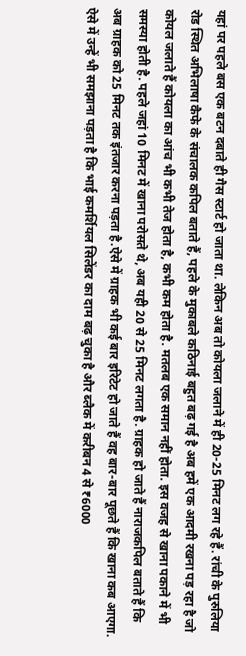यहां पर पहले बस एक बटन दबाते ही गैस स्टार्ट हो जाता था. लेकिन अब तो कोयला जलाने में ही 20-25 मिनट लग रहे हैं. रांची के पुरुलिया रोड स्थित अभिलाषा कैफे के संचालक कपिल बताते हैं, पहले के मुकाबले कठिनाई बहुत बढ़ गई है अब हमें एक आदमी रखना पड़ रहा है जो कोयल जलाते हैं कोयला का आंच भी कभी तेज होता है, कभी कम होता है. मतलब एक समान नहीं होता. इस वजह से खाना पकाने में भी समस्या होती है. पहले जहां 10 मिनट में खाना परोसते थे, अब यही 20 से 25 मिनट लगता है. ग्राहक हो जाते हैं नाराजकपिल बताते हैं कि अब ग्राहक को 25 मिनट तक इंतजार करना पड़ता है.ऐसे में ग्राहक भी कई बार इरिटेट हो जाते हैं वह बार-बार पूछते हैं कि खाना कब आएगा. ऐसे में उन्हें भी समझाना पड़ता है कि भाई कमर्शियल सिलेंडर का दाम बढ़ चुका है और ब्लैक में करीबन 4 से ₹6000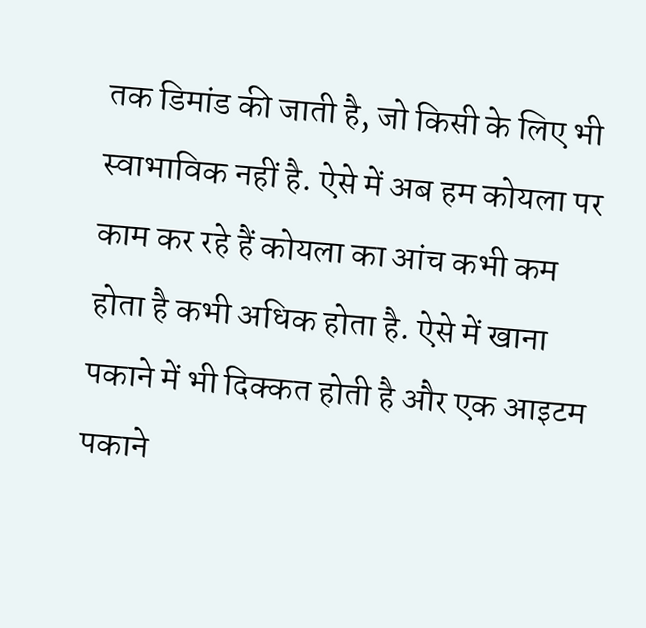तक डिमांड की जाती है, जो किसी के लिए भी स्वाभाविक नहीं है. ऐसे में अब हम कोयला पर काम कर रहे हैं कोयला का आंच कभी कम होता है कभी अधिक होता है. ऐसे में खाना पकाने में भी दिक्कत होती है और एक आइटम पकाने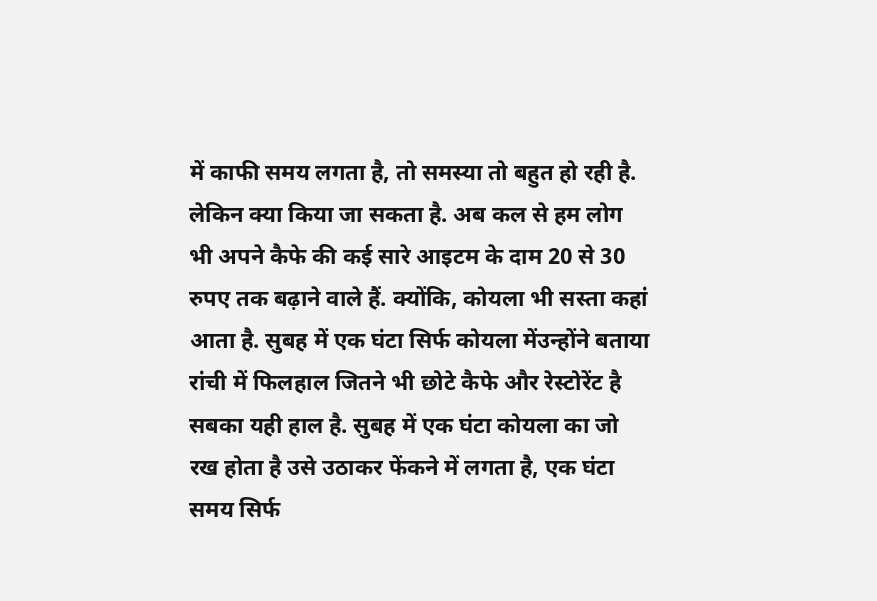में काफी समय लगता है, तो समस्या तो बहुत हो रही है. लेकिन क्या किया जा सकता है. अब कल से हम लोग भी अपने कैफे की कई सारे आइटम के दाम 20 से 30 रुपए तक बढ़ाने वाले हैं. क्योंकि, कोयला भी सस्ता कहां आता है. सुबह में एक घंटा सिर्फ कोयला मेंउन्होंने बताया रांची में फिलहाल जितने भी छोटे कैफे और रेस्टोरेंट है सबका यही हाल है. सुबह में एक घंटा कोयला का जो रख होता है उसे उठाकर फेंकने में लगता है, एक घंटा समय सिर्फ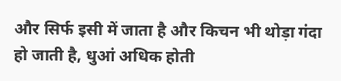और सिर्फ इसी में जाता है और किचन भी थोड़ा गंदा हो जाती है, धुआं अधिक होती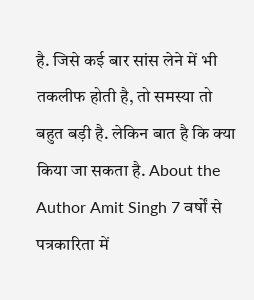है. जिसे कई बार सांस लेने में भी तकलीफ होती है, तो समस्या तो बहुत बड़ी है. लेकिन बात है कि क्या किया जा सकता है. About the Author Amit Singh 7 वर्षों से पत्रकारिता में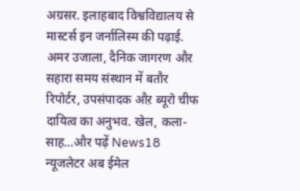अग्रसर. इलाहबाद विश्वविद्यालय से मास्टर्स इन जर्नालिस्म की पढ़ाई. अमर उजाला, दैनिक जागरण और सहारा समय संस्थान में बतौर रिपोर्टर, उपसंपादक औऱ ब्यूरो चीफ दायित्व का अनुभव. खेल, कला-साह…और पढ़ें News18 न्यूजलेटर अब ईमेल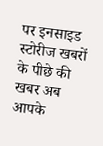पर इनसाइड स्टोरीज खबरों के पीछे की खबर अब आपके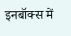इनबॉक्स में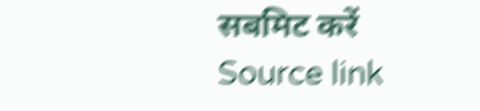सबमिट करें Source link